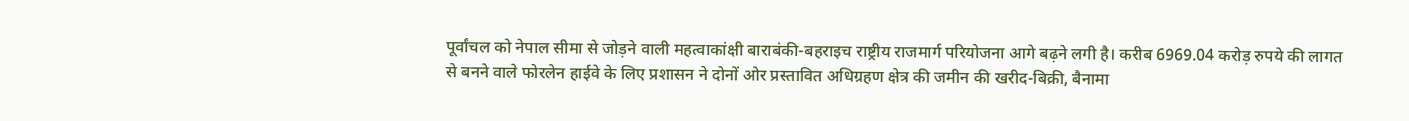पूर्वांचल को नेपाल सीमा से जोड़ने वाली महत्वाकांक्षी बाराबंकी-बहराइच राष्ट्रीय राजमार्ग परियोजना आगे बढ़ने लगी है। करीब 6969.04 करोड़ रुपये की लागत से बनने वाले फोरलेन हाईवे के लिए प्रशासन ने दोनों ओर प्रस्तावित अधिग्रहण क्षेत्र की जमीन की खरीद-बिक्री, बैनामा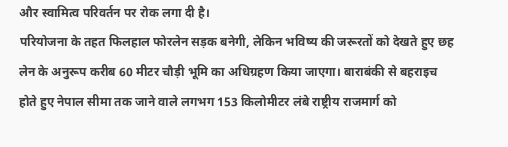और स्वामित्व परिवर्तन पर रोक लगा दी है।
परियोजना के तहत फिलहाल फोरलेन सड़क बनेगी, लेकिन भविष्य की जरूरतों को देखते हुए छह लेन के अनुरूप करीब 60 मीटर चौड़ी भूमि का अधिग्रहण किया जाएगा। बाराबंकी से बहराइच होते हुए नेपाल सीमा तक जाने वाले लगभग 153 किलोमीटर लंबे राष्ट्रीय राजमार्ग को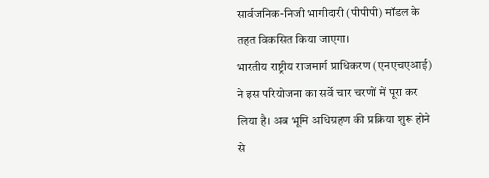सार्वजनिक-निजी भागीदारी (पीपीपी) मॉडल के तहत विकसित किया जाएगा।
भारतीय राष्ट्रीय राजमार्ग प्राधिकरण (एनएचएआई) ने इस परियोजना का सर्वे चार चरणों में पूरा कर लिया है। अब भूमि अधिग्रहण की प्रक्रिया शुरू होने से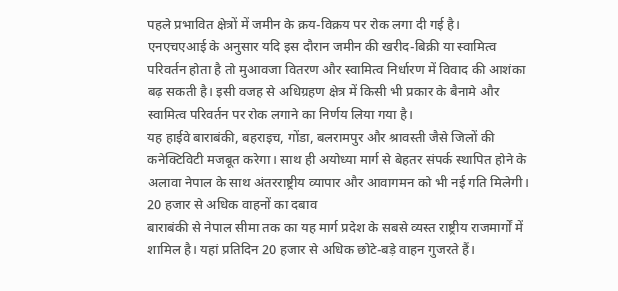पहले प्रभावित क्षेत्रों में जमीन के क्रय-विक्रय पर रोक लगा दी गई है।
एनएचएआई के अनुसार यदि इस दौरान जमीन की खरीद-बिक्री या स्वामित्व परिवर्तन होता है तो मुआवजा वितरण और स्वामित्व निर्धारण में विवाद की आशंका बढ़ सकती है। इसी वजह से अधिग्रहण क्षेत्र में किसी भी प्रकार के बैनामे और स्वामित्व परिवर्तन पर रोक लगाने का निर्णय लिया गया है।
यह हाईवे बाराबंकी, बहराइच, गोंडा, बलरामपुर और श्रावस्ती जैसे जिलों की कनेक्टिविटी मजबूत करेगा। साथ ही अयोध्या मार्ग से बेहतर संपर्क स्थापित होने के अलावा नेपाल के साथ अंतरराष्ट्रीय व्यापार और आवागमन को भी नई गति मिलेगी।
20 हजार से अधिक वाहनों का दबाव
बाराबंकी से नेपाल सीमा तक का यह मार्ग प्रदेश के सबसे व्यस्त राष्ट्रीय राजमार्गों में शामिल है। यहां प्रतिदिन 20 हजार से अधिक छोटे-बड़े वाहन गुजरते हैं।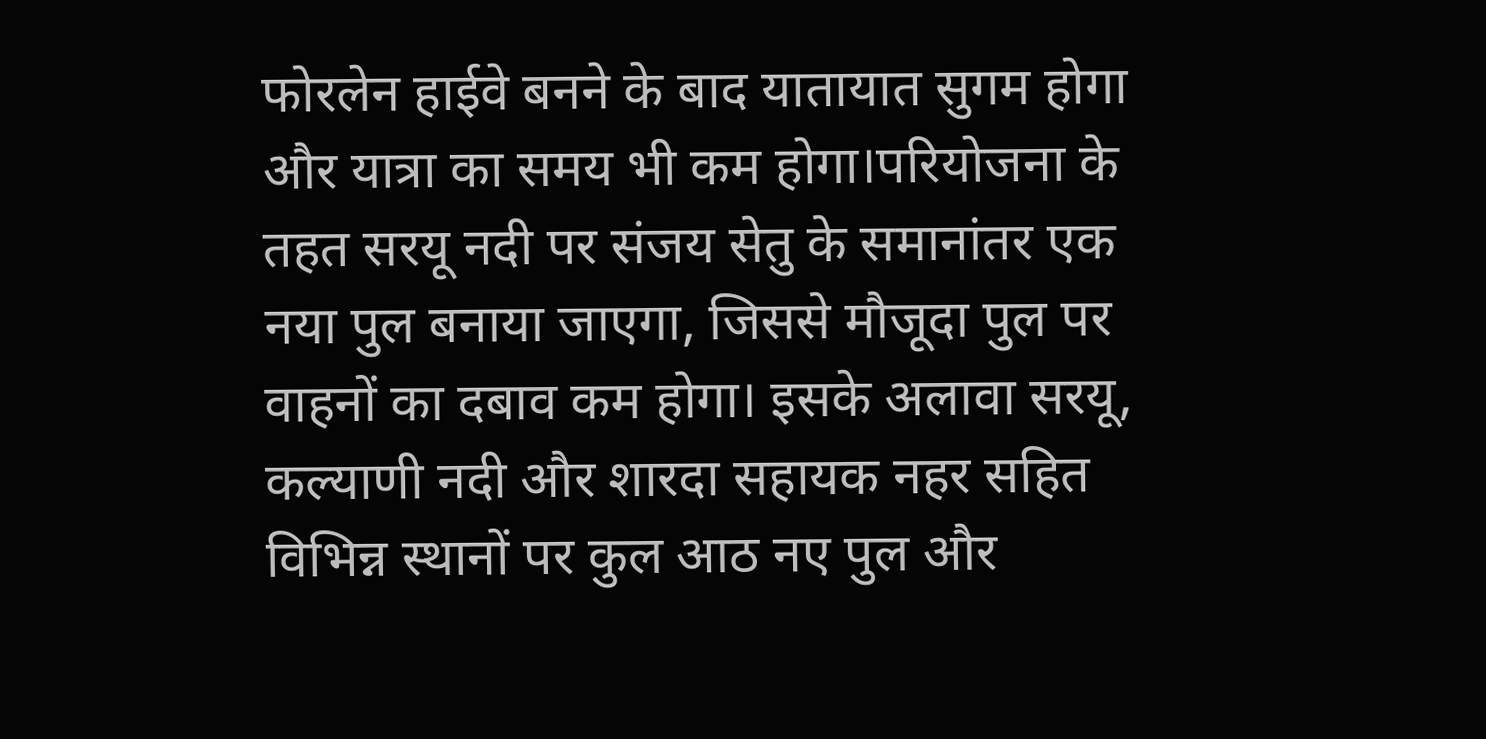फोरलेन हाईवे बनने के बाद यातायात सुगम होगा और यात्रा का समय भी कम होगा।परियोजना के तहत सरयू नदी पर संजय सेतु के समानांतर एक नया पुल बनाया जाएगा, जिससे मौजूदा पुल पर वाहनों का दबाव कम होगा। इसके अलावा सरयू, कल्याणी नदी और शारदा सहायक नहर सहित विभिन्न स्थानों पर कुल आठ नए पुल और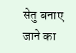सेतु बनाए जाने का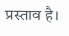प्रस्ताव है।